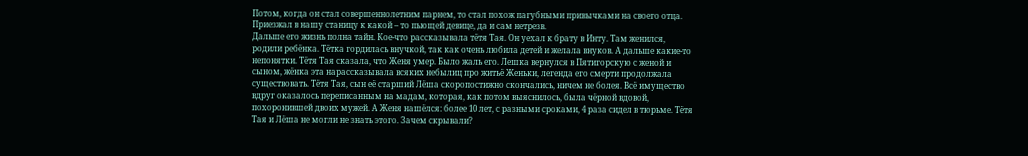Потом, когда он стал совершеннолетним парнем, то стал похож пагубными привычками на своего отца. Приезжал в нашу станицу к какой – то пьющей девице, да и сам нетрезв.
Дальше его жизнь полна тайн. Кое-что рассказывала тётя Тая. Он уехал к брату в Инту. Там женился, родили ребёнка. Тётка гордилась внучкой, так как очень любила детей и желала внуков. А дальше какие-то непонятки. Тётя Тая сказала, что Женя умер. Было жаль его. Лешка вернулся в Пятигорскую с женой и сыном, жёнка эта нарассказывала всяких небылиц про житьё Женьки, легенда его смерти продолжала существовать. Тётя Тая, сын её старший Лёша скоропостижно скончались, ничем не болея. Всё имущество вдруг оказалось переписанным на мадам, которая, как потом выяснилось, была чёрной вдовой, похоронившей двоих мужей. А Женя нашёлся: более 10 лет, с разными сроками, 4 раза сидел в тюрьме. Тётя Тая и Лёша не могли не знать этого. Зачем скрывали?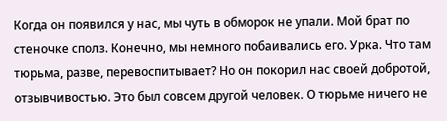Когда он появился у нас, мы чуть в обморок не упали. Мой брат по стеночке сполз. Конечно, мы немного побаивались его. Урка. Что там тюрьма, разве, перевоспитывает? Но он покорил нас своей добротой, отзывчивостью. Это был совсем другой человек. О тюрьме ничего не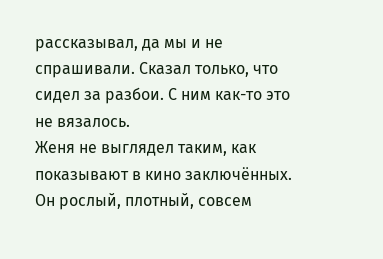рассказывал, да мы и не спрашивали. Сказал только, что сидел за разбои. С ним как-то это не вязалось.
Женя не выглядел таким, как показывают в кино заключённых. Он рослый, плотный, совсем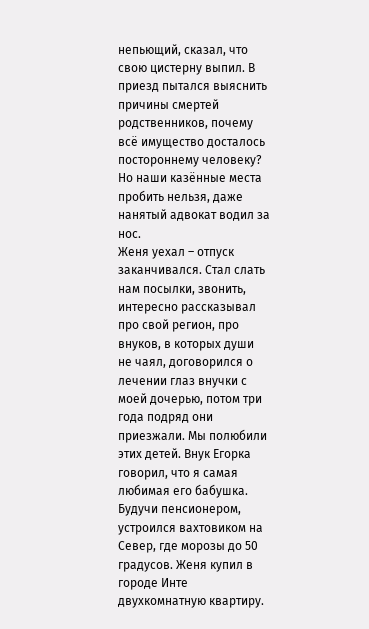непьющий, сказал, что свою цистерну выпил. В приезд пытался выяснить причины смертей родственников, почему всё имущество досталось постороннему человеку? Но наши казённые места пробить нельзя, даже нанятый адвокат водил за нос.
Женя уехал – отпуск заканчивался. Стал слать нам посылки, звонить, интересно рассказывал про свой регион, про внуков, в которых души не чаял, договорился о лечении глаз внучки с моей дочерью, потом три года подряд они приезжали. Мы полюбили этих детей. Внук Егорка говорил, что я самая любимая его бабушка. Будучи пенсионером, устроился вахтовиком на Север, где морозы до 50 градусов. Женя купил в городе Инте двухкомнатную квартиру.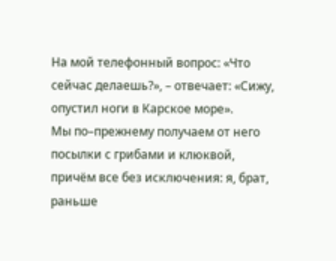На мой телефонный вопрос: «Что сейчас делаешь?», – отвечает: «Сижу, опустил ноги в Карское море».
Мы по–прежнему получаем от него посылки с грибами и клюквой, причём все без исключения: я, брат, раньше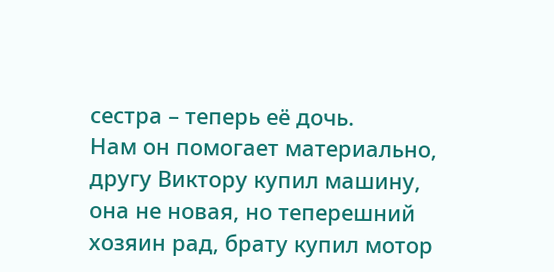сестра – теперь её дочь.
Нам он помогает материально, другу Виктору купил машину, она не новая, но теперешний хозяин рад, брату купил мотор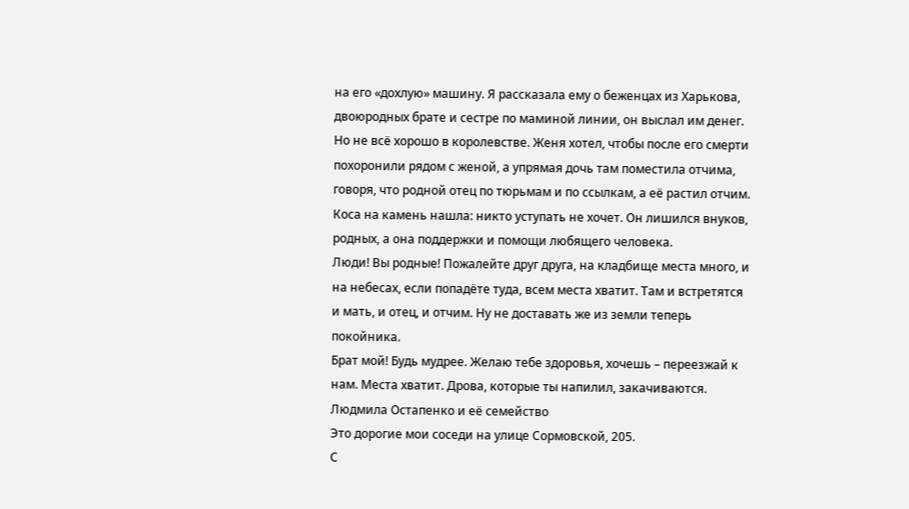на его «дохлую» машину. Я рассказала ему о беженцах из Харькова, двоюродных брате и сестре по маминой линии, он выслал им денег.
Но не всё хорошо в королевстве. Женя хотел, чтобы после его смерти похоронили рядом с женой, а упрямая дочь там поместила отчима, говоря, что родной отец по тюрьмам и по ссылкам, а её растил отчим.
Коса на камень нашла: никто уступать не хочет. Он лишился внуков, родных, а она поддержки и помощи любящего человека.
Люди! Вы родные! Пожалейте друг друга, на кладбище места много, и на небесах, если попадёте туда, всем места хватит. Там и встретятся и мать, и отец, и отчим. Ну не доставать же из земли теперь покойника.
Брат мой! Будь мудрее. Желаю тебе здоровья, хочешь – переезжай к нам. Места хватит. Дрова, которые ты напилил, закачиваются.
Людмила Остапенко и её семейство
Это дорогие мои соседи на улице Сормовской, 205.
С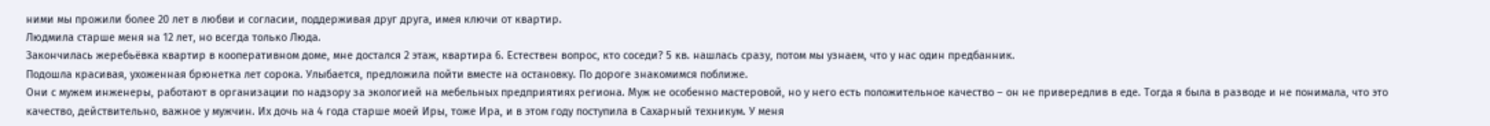ними мы прожили более 20 лет в любви и согласии, поддерживая друг друга, имея ключи от квартир.
Людмила старше меня на 12 лет, но всегда только Люда.
Закончилась жеребьёвка квартир в кооперативном доме, мне достался 2 этаж, квартира 6. Естествен вопрос, кто соседи? 5 кв. нашлась сразу, потом мы узнаем, что у нас один предбанник.
Подошла красивая, ухоженная брюнетка лет сорока. Улыбается, предложила пойти вместе на остановку. По дороге знакомимся поближе.
Они с мужем инженеры, работают в организации по надзору за экологией на мебельных предприятиях региона. Муж не особенно мастеровой, но у него есть положительное качество – он не привередлив в еде. Тогда я была в разводе и не понимала, что это качество, действительно, важное у мужчин. Их дочь на 4 года старше моей Иры, тоже Ира, и в этом году поступила в Сахарный техникум. У меня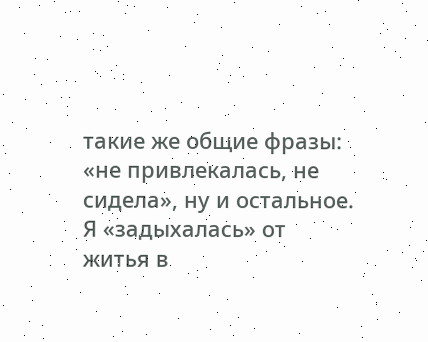такие же общие фразы: «не привлекалась, не сидела», ну и остальное.
Я «задыхалась» от житья в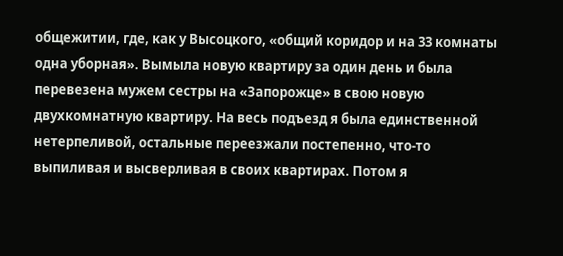общежитии, где, как у Высоцкого, «общий коридор и на 33 комнаты одна уборная». Вымыла новую квартиру за один день и была перевезена мужем сестры на «Запорожце» в свою новую двухкомнатную квартиру. На весь подъезд я была единственной нетерпеливой, остальные переезжали постепенно, что-то выпиливая и высверливая в своих квартирах. Потом я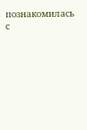познакомилась с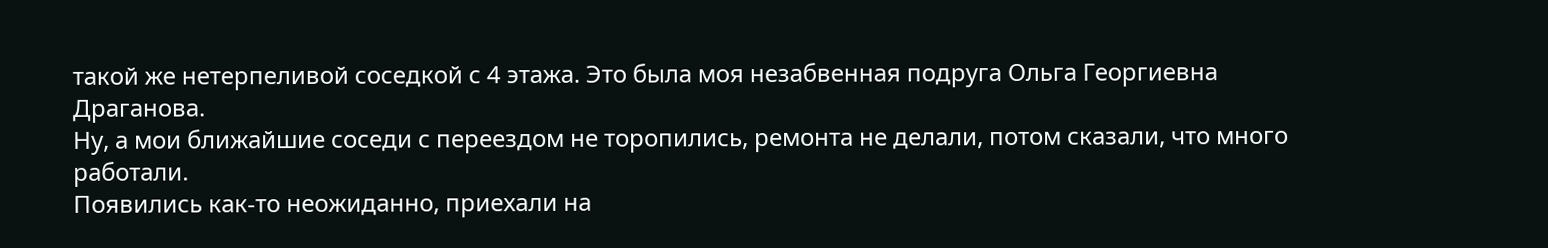такой же нетерпеливой соседкой с 4 этажа. Это была моя незабвенная подруга Ольга Георгиевна Драганова.
Ну, а мои ближайшие соседи с переездом не торопились, ремонта не делали, потом сказали, что много работали.
Появились как-то неожиданно, приехали на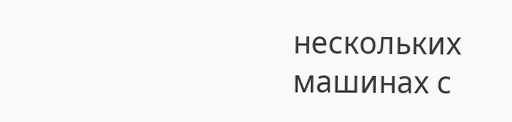нескольких машинах с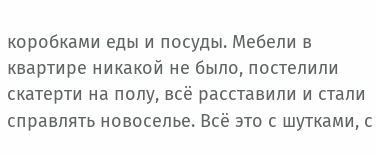коробками еды и посуды. Мебели в квартире никакой не было, постелили скатерти на полу, всё расставили и стали справлять новоселье. Всё это с шутками, с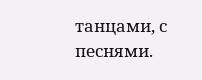танцами, с песнями.